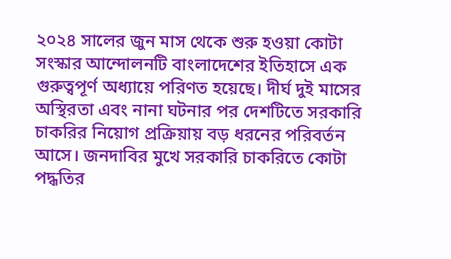২০২৪ সালের জুন মাস থেকে শুরু হওয়া কোটা সংস্কার আন্দোলনটি বাংলাদেশের ইতিহাসে এক গুরুত্বপূর্ণ অধ্যায়ে পরিণত হয়েছে। দীর্ঘ দুই মাসের অস্থিরতা এবং নানা ঘটনার পর দেশটিতে সরকারি চাকরির নিয়োগ প্রক্রিয়ায় বড় ধরনের পরিবর্তন আসে। জনদাবির মুখে সরকারি চাকরিতে কোটা পদ্ধতির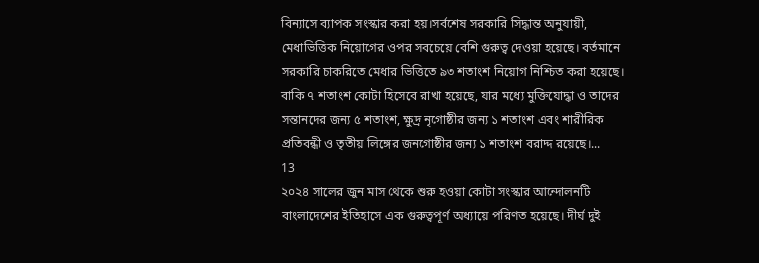বিন্যাসে ব্যাপক সংস্কার করা হয়।সর্বশেষ সরকারি সিদ্ধান্ত অনুযায়ী, মেধাভিত্তিক নিয়োগের ওপর সবচেয়ে বেশি গুরুত্ব দেওয়া হয়েছে। বর্তমানে সরকারি চাকরিতে মেধার ভিত্তিতে ৯৩ শতাংশ নিয়োগ নিশ্চিত করা হয়েছে। বাকি ৭ শতাংশ কোটা হিসেবে রাখা হয়েছে, যার মধ্যে মুক্তিযোদ্ধা ও তাদের সন্তানদের জন্য ৫ শতাংশ, ক্ষুদ্র নৃগোষ্ঠীর জন্য ১ শতাংশ এবং শারীরিক প্রতিবন্ধী ও তৃতীয় লিঙ্গের জনগোষ্ঠীর জন্য ১ শতাংশ বরাদ্দ রয়েছে।...
13
২০২৪ সালের জুন মাস থেকে শুরু হওয়া কোটা সংস্কার আন্দোলনটি বাংলাদেশের ইতিহাসে এক গুরুত্বপূর্ণ অধ্যায়ে পরিণত হয়েছে। দীর্ঘ দুই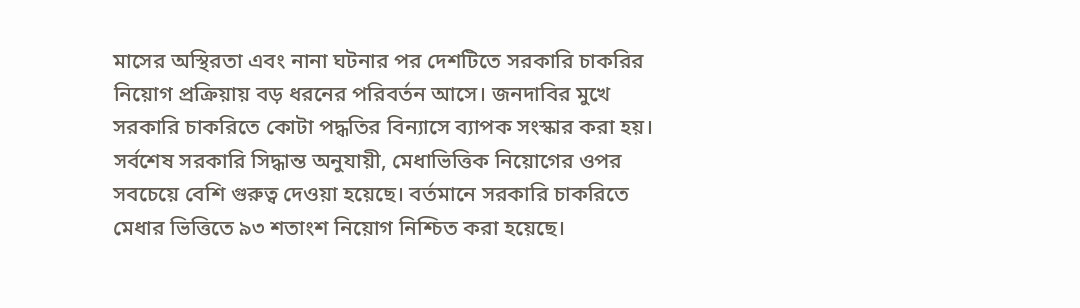মাসের অস্থিরতা এবং নানা ঘটনার পর দেশটিতে সরকারি চাকরির নিয়োগ প্রক্রিয়ায় বড় ধরনের পরিবর্তন আসে। জনদাবির মুখে সরকারি চাকরিতে কোটা পদ্ধতির বিন্যাসে ব্যাপক সংস্কার করা হয়।
সর্বশেষ সরকারি সিদ্ধান্ত অনুযায়ী, মেধাভিত্তিক নিয়োগের ওপর সবচেয়ে বেশি গুরুত্ব দেওয়া হয়েছে। বর্তমানে সরকারি চাকরিতে মেধার ভিত্তিতে ৯৩ শতাংশ নিয়োগ নিশ্চিত করা হয়েছে।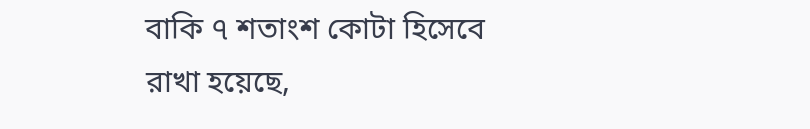বাকি ৭ শতাংশ কোটা হিসেবে রাখা হয়েছে,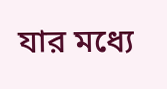যার মধ্যে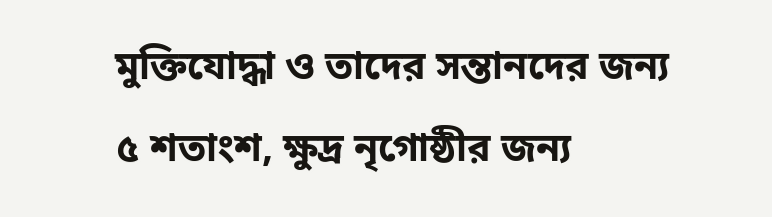মুক্তিযোদ্ধা ও তাদের সন্তানদের জন্য ৫ শতাংশ, ক্ষুদ্র নৃগোষ্ঠীর জন্য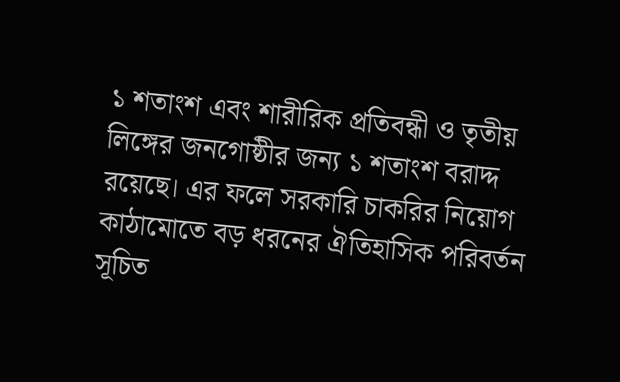১ শতাংশ এবং শারীরিক প্রতিবন্ধী ও তৃতীয় লিঙ্গের জনগোষ্ঠীর জন্য ১ শতাংশ বরাদ্দ রয়েছে। এর ফলে সরকারি চাকরির নিয়োগ কাঠামোতে বড় ধরনের ঐতিহাসিক পরিবর্তন সূচিত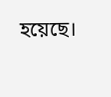হয়েছে।